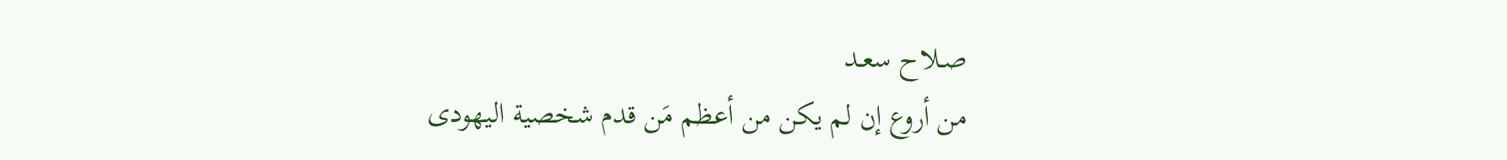صـلاح سعـد
من أروع إن لم يكن من أعظم مَن قدم شخصية اليهودى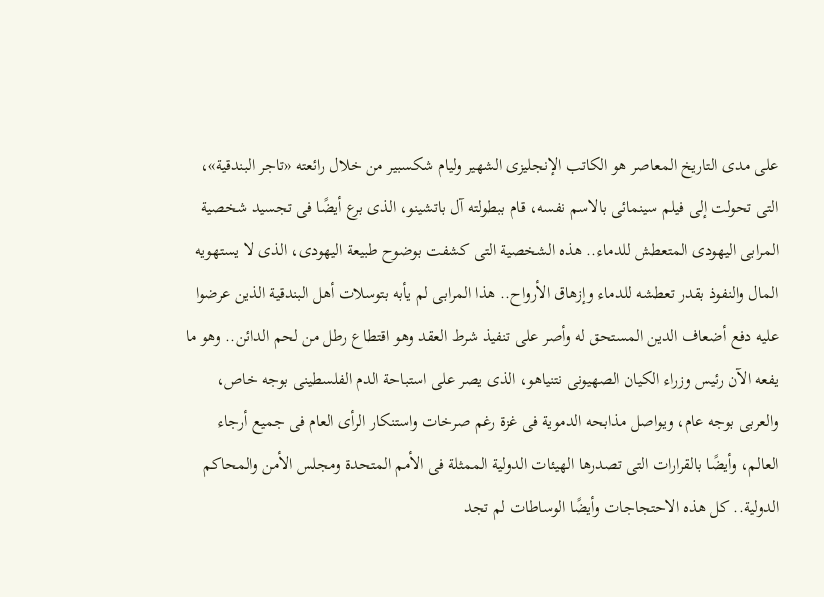على مدى التاريخ المعاصر هو الكاتب الإنجليزى الشهير وليام شكسبير من خلال رائعته «تاجر البندقية»، التى تحولت إلى فيلم سينمائى بالاسم نفسه، قام ببطولته آل باتشينو، الذى برع أيضًا فى تجسيد شخصية المرابى اليهودى المتعطش للدماء.. هذه الشخصية التى كشفت بوضوح طبيعة اليهودى، الذى لا يستهويه المال والنفوذ بقدر تعطشه للدماء وإزهاق الأرواح.. هذا المرابى لم يأبه بتوسلات أهل البندقية الذين عرضوا عليه دفع أضعاف الدين المستحق له وأصر على تنفيذ شرط العقد وهو اقتطاع رطل من لحم الدائن.. وهو ما يفعه الآن رئيس وزراء الكيان الصهيونى نتنياهو، الذى يصر على استباحة الدم الفلسطينى بوجه خاص، والعربى بوجه عام، ويواصل مذابحه الدموية فى غزة رغم صرخات واستنكار الرأى العام فى جميع أرجاء العالم، وأيضًا بالقرارات التى تصدرها الهيئات الدولية الممثلة فى الأمم المتحدة ومجلس الأمن والمحاكم الدولية.. كل هذه الاحتجاجات وأيضًا الوساطات لم تجد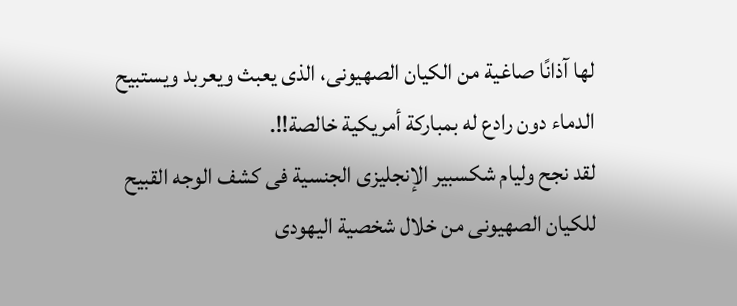لها آذانًا صاغية من الكيان الصهيونى، الذى يعبث ويعربد ويستبيح الدماء دون رادع له بمباركة أمريكية خالصة!!.
لقد نجح وليام شكسبير الإنجليزى الجنسية فى كشف الوجه القبيح للكيان الصهيونى من خلال شخصية اليهودى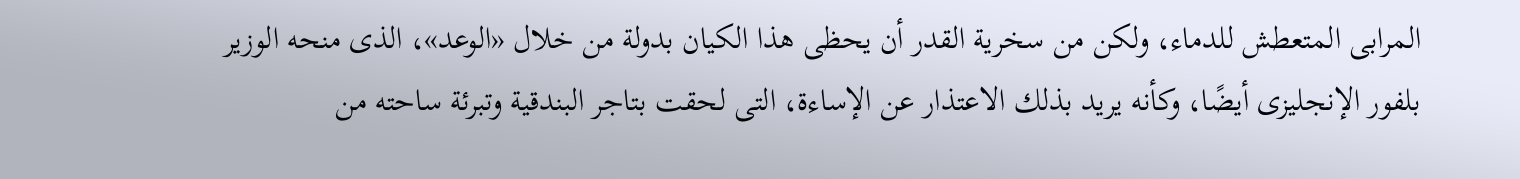المرابى المتعطش للدماء، ولكن من سخرية القدر أن يحظى هذا الكيان بدولة من خلال «الوعد»، الذى منحه الوزير بلفور الإنجليزى أيضًا، وكأنه يريد بذلك الاعتذار عن الإساءة، التى لحقت بتاجر البندقية وتبرئة ساحته من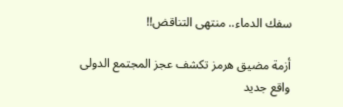سفك الدماء.. منتهى التناقض!!

أزمة مضيق هرمز تكشف عجز المجتمع الدولى
واقع جديد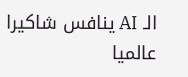الـ AI ينافس شاكيرا عالميا